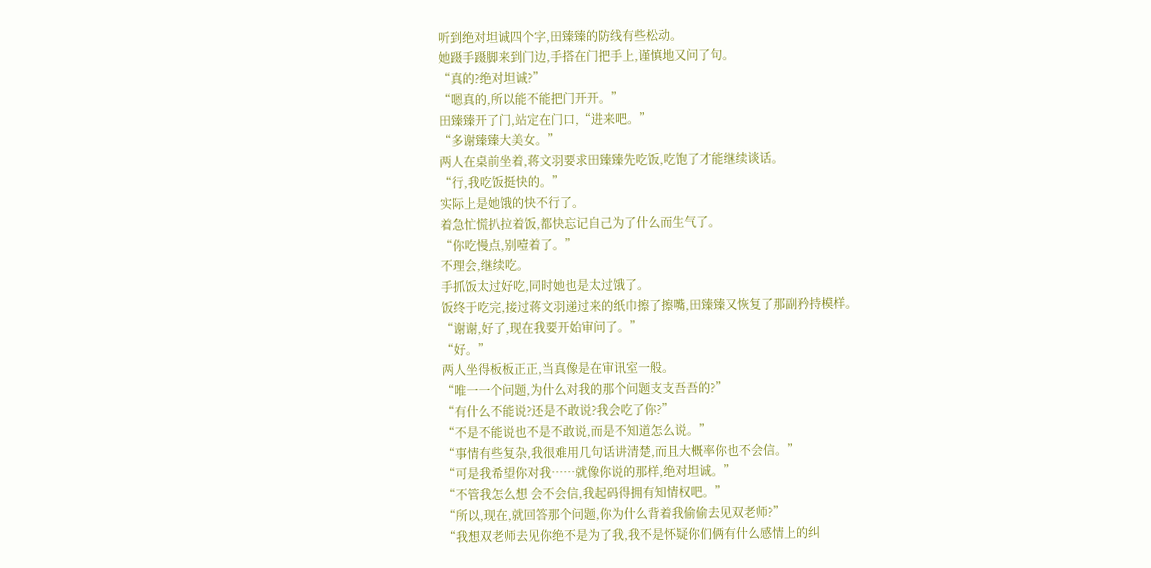听到绝对坦诚四个字,田臻臻的防线有些松动。
她蹑手蹑脚来到门边,手搭在门把手上,谨慎地又问了句。
“真的?绝对坦诚?”
“嗯真的,所以能不能把门开开。”
田臻臻开了门,站定在门口,“进来吧。”
“多谢臻臻大美女。”
两人在桌前坐着,蒋文羽要求田臻臻先吃饭,吃饱了才能继续谈话。
“行,我吃饭挺快的。”
实际上是她饿的快不行了。
着急忙慌扒拉着饭,都快忘记自己为了什么而生气了。
“你吃慢点,别噎着了。”
不理会,继续吃。
手抓饭太过好吃,同时她也是太过饿了。
饭终于吃完,接过蒋文羽递过来的纸巾擦了擦嘴,田臻臻又恢复了那副矜持模样。
“谢谢,好了,现在我要开始审问了。”
“好。”
两人坐得板板正正,当真像是在审讯室一般。
“唯一一个问题,为什么对我的那个问题支支吾吾的?”
“有什么不能说?还是不敢说?我会吃了你?”
“不是不能说也不是不敢说,而是不知道怎么说。”
“事情有些复杂,我很难用几句话讲清楚,而且大概率你也不会信。”
“可是我希望你对我……就像你说的那样,绝对坦诚。”
“不管我怎么想 会不会信,我起码得拥有知情权吧。”
“所以,现在,就回答那个问题,你为什么背着我偷偷去见双老师?”
“我想双老师去见你绝不是为了我,我不是怀疑你们俩有什么感情上的纠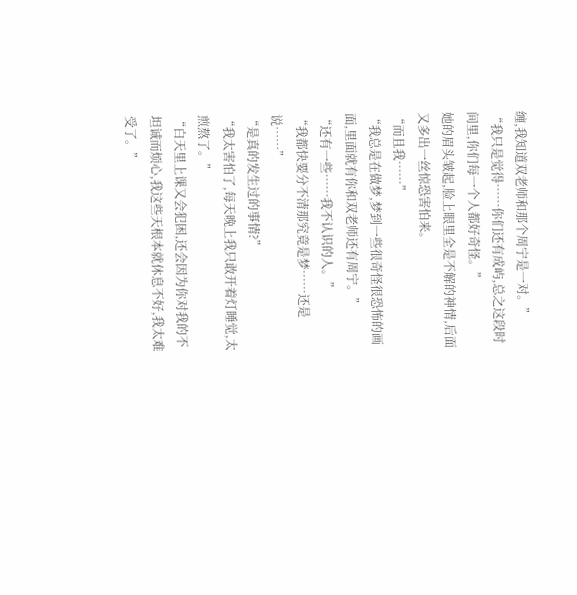缠,我知道双老师和那个周宁是一对。”
“我只是觉得……你们还有成屿,总之这段时间里,你们每一个人都好奇怪。”
她的眉头皱起,脸上眼里全是不解的神情,后面又多出一丝惊恐害怕来。
“而且我……”
“我总是在做梦,梦到一些很奇怪很恐怖的画面,里面就有你和双老师还有周宁。”
“还有一些……我不认识的人。”
“我都快要分不清那究竟是梦……还是说……”
“是真的发生过的事情?”
“我太害怕了,每天晚上我只敢开着灯睡觉,太煎熬了。”
“白天里上课又会犯困,还会因为你对我的不坦诚而烦心,我这些天根本就休息不好,我太难受了。”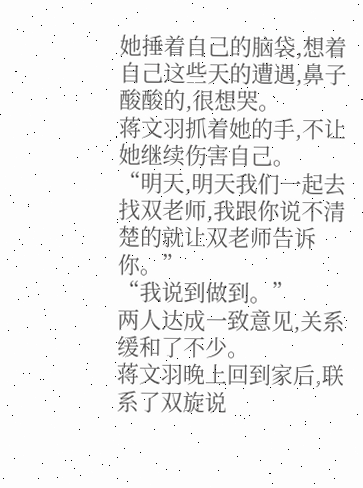她捶着自己的脑袋,想着自己这些天的遭遇,鼻子酸酸的,很想哭。
蒋文羽抓着她的手,不让她继续伤害自己。
“明天,明天我们一起去找双老师,我跟你说不清楚的就让双老师告诉你。”
“我说到做到。”
两人达成一致意见,关系缓和了不少。
蒋文羽晚上回到家后,联系了双旋说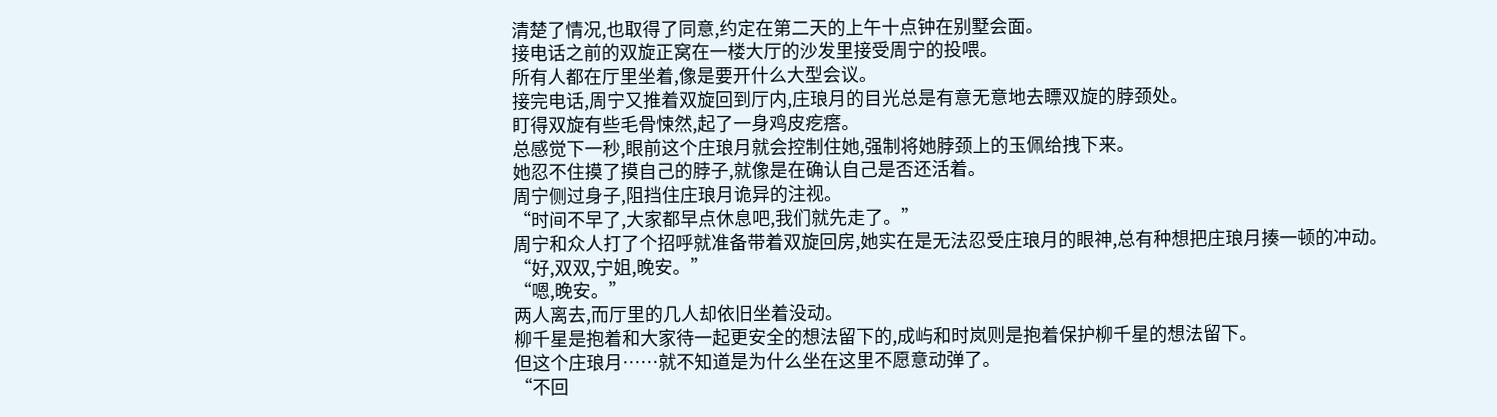清楚了情况,也取得了同意,约定在第二天的上午十点钟在别墅会面。
接电话之前的双旋正窝在一楼大厅的沙发里接受周宁的投喂。
所有人都在厅里坐着,像是要开什么大型会议。
接完电话,周宁又推着双旋回到厅内,庄琅月的目光总是有意无意地去瞟双旋的脖颈处。
盯得双旋有些毛骨悚然,起了一身鸡皮疙瘩。
总感觉下一秒,眼前这个庄琅月就会控制住她,强制将她脖颈上的玉佩给拽下来。
她忍不住摸了摸自己的脖子,就像是在确认自己是否还活着。
周宁侧过身子,阻挡住庄琅月诡异的注视。
“时间不早了,大家都早点休息吧,我们就先走了。”
周宁和众人打了个招呼就准备带着双旋回房,她实在是无法忍受庄琅月的眼神,总有种想把庄琅月揍一顿的冲动。
“好,双双,宁姐,晚安。”
“嗯,晚安。”
两人离去,而厅里的几人却依旧坐着没动。
柳千星是抱着和大家待一起更安全的想法留下的,成屿和时岚则是抱着保护柳千星的想法留下。
但这个庄琅月……就不知道是为什么坐在这里不愿意动弹了。
“不回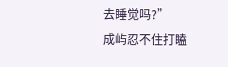去睡觉吗?”
成屿忍不住打瞌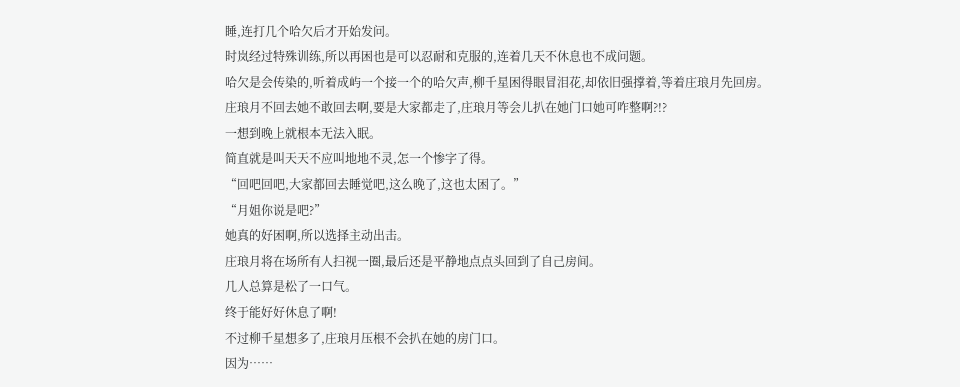睡,连打几个哈欠后才开始发问。
时岚经过特殊训练,所以再困也是可以忍耐和克服的,连着几天不休息也不成问题。
哈欠是会传染的,听着成屿一个接一个的哈欠声,柳千星困得眼冒泪花,却依旧强撑着,等着庄琅月先回房。
庄琅月不回去她不敢回去啊,要是大家都走了,庄琅月等会儿扒在她门口她可咋整啊?!?
一想到晚上就根本无法入眠。
简直就是叫天天不应叫地地不灵,怎一个惨字了得。
“回吧回吧,大家都回去睡觉吧,这么晚了,这也太困了。”
“月姐你说是吧?”
她真的好困啊,所以选择主动出击。
庄琅月将在场所有人扫视一圈,最后还是平静地点点头回到了自己房间。
几人总算是松了一口气。
终于能好好休息了啊!
不过柳千星想多了,庄琅月压根不会扒在她的房门口。
因为……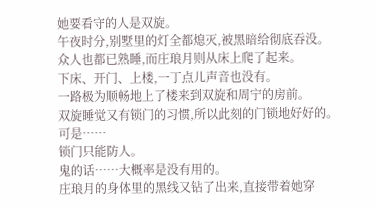她要看守的人是双旋。
午夜时分,别墅里的灯全都熄灭,被黑暗给彻底吞没。
众人也都已熟睡,而庄琅月则从床上爬了起来。
下床、开门、上楼,一丁点儿声音也没有。
一路极为顺畅地上了楼来到双旋和周宁的房前。
双旋睡觉又有锁门的习惯,所以此刻的门锁地好好的。
可是……
锁门只能防人。
鬼的话……大概率是没有用的。
庄琅月的身体里的黑线又钻了出来,直接带着她穿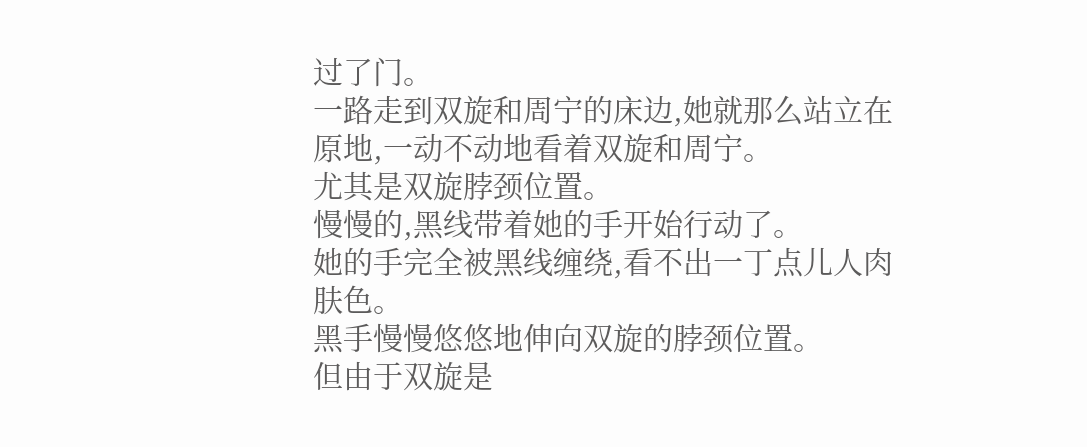过了门。
一路走到双旋和周宁的床边,她就那么站立在原地,一动不动地看着双旋和周宁。
尤其是双旋脖颈位置。
慢慢的,黑线带着她的手开始行动了。
她的手完全被黑线缠绕,看不出一丁点儿人肉肤色。
黑手慢慢悠悠地伸向双旋的脖颈位置。
但由于双旋是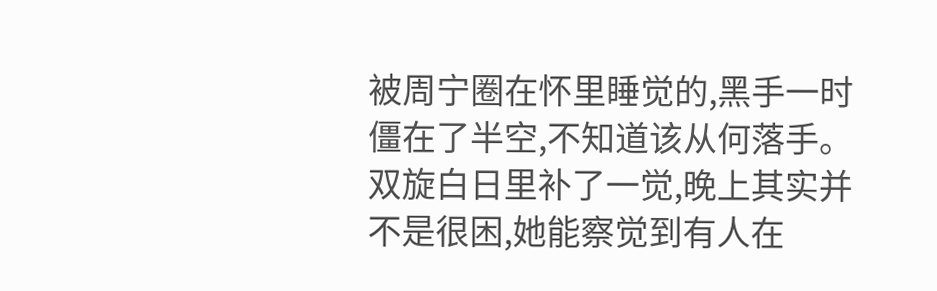被周宁圈在怀里睡觉的,黑手一时僵在了半空,不知道该从何落手。
双旋白日里补了一觉,晚上其实并不是很困,她能察觉到有人在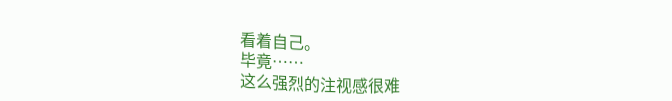看着自己。
毕竟……
这么强烈的注视感很难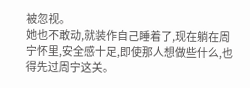被忽视。
她也不敢动,就装作自己睡着了,现在躺在周宁怀里,安全感十足,即使那人想做些什么,也得先过周宁这关。